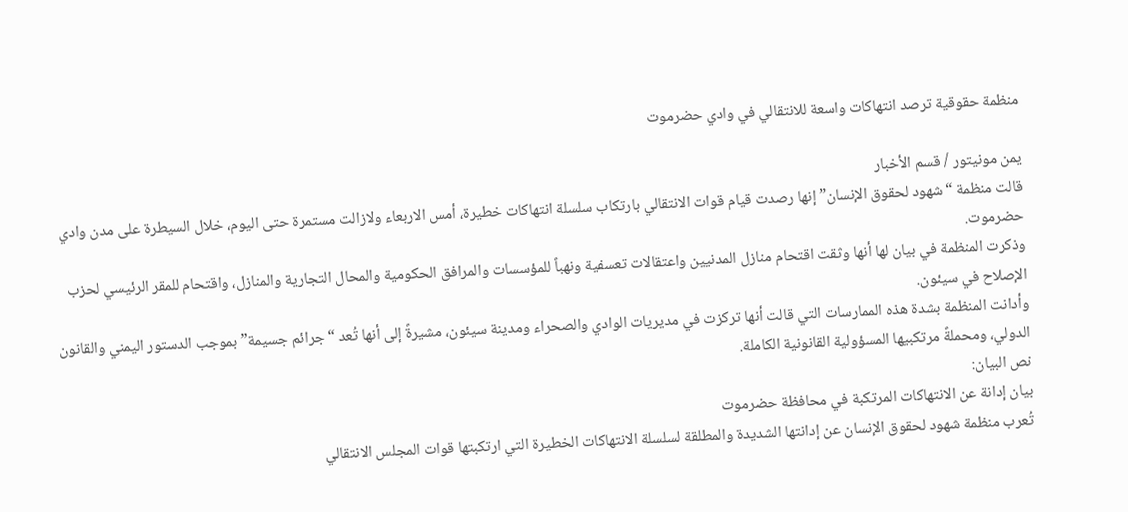منظمة حقوقية ترصد انتهاكات واسعة للانتقالي في وادي حضرموت

يمن مونيتور / قسم الأخبار
قالت منظمة “شهود لحقوق الإنسان” إنها رصدت قيام قوات الانتقالي بارتكاب سلسلة انتهاكات خطيرة، أمس الاربعاء ولازالت مستمرة حتى اليوم، خلال السيطرة على مدن وادي حضرموت.
وذكرت المنظمة في بيان لها أنها وثقت اقتحام منازل المدنيين واعتقالات تعسفية ونهباً للمؤسسات والمرافق الحكومية والمحال التجارية والمنازل، واقتحام للمقر الرئيسي لحزب الإصلاح في سيئون.
وأدانت المنظمة بشدة هذه الممارسات التي قالت أنها تركزت في مديريات الوادي والصحراء ومدينة سيئون، مشيرةً إلى أنها تُعد “جرائم جسيمة” بموجب الدستور اليمني والقانون الدولي، ومحملةً مرتكبيها المسؤولية القانونية الكاملة.
نص البيان:
بيان إدانة عن الانتهاكات المرتكبة في محافظة حضرموت
تُعرب منظمة شهود لحقوق الإنسان عن إدانتها الشديدة والمطلقة لسلسلة الانتهاكات الخطيرة التي ارتكبتها قوات المجلس الانتقالي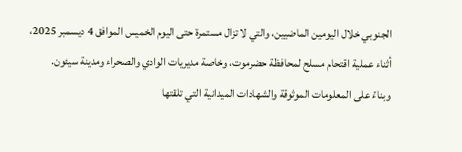الجنوبي خلال اليومين الماضيين، والتي لا تزال مستمرة حتى اليوم الخميس الموافق 4 ديسمبر 2025، أثناء عملية اقتحام مسلح لمحافظة حضرموت، وخاصة مديريات الوادي والصحراء ومدينة سيئون.
وبناءً على المعلومات الموثوقة والشهادات الميدانية التي تلقتها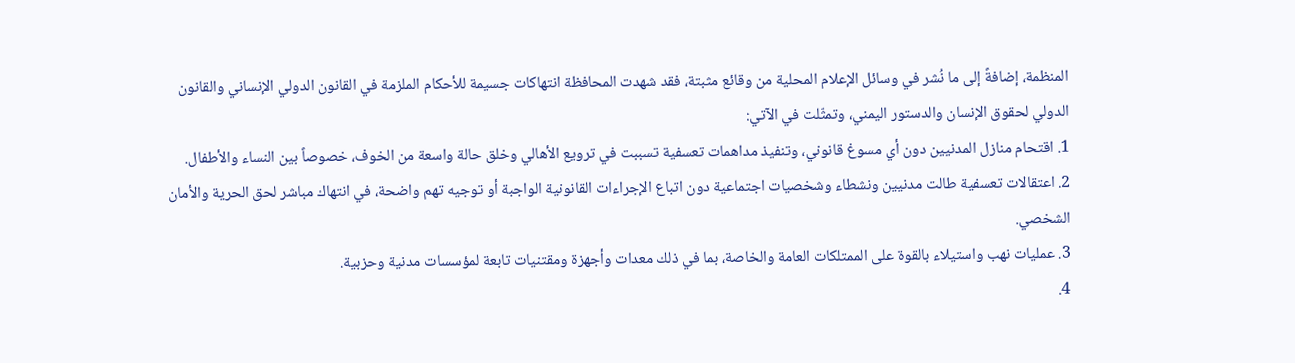المنظمة، إضافةً إلى ما نُشر في وسائل الإعلام المحلية من وقائع مثبتة، فقد شهدت المحافظة انتهاكات جسيمة للأحكام الملزمة في القانون الدولي الإنساني والقانون الدولي لحقوق الإنسان والدستور اليمني، وتمثّلت في الآتي:
1. اقتحام منازل المدنيين دون أي مسوغ قانوني، وتنفيذ مداهمات تعسفية تسببت في ترويع الأهالي وخلق حالة واسعة من الخوف، خصوصاً بين النساء والأطفال.
2. اعتقالات تعسفية طالت مدنيين ونشطاء وشخصيات اجتماعية دون اتباع الإجراءات القانونية الواجبة أو توجيه تهم واضحة، في انتهاك مباشر لحق الحرية والأمان الشخصي.
3. عمليات نهب واستيلاء بالقوة على الممتلكات العامة والخاصة، بما في ذلك معدات وأجهزة ومقتنيات تابعة لمؤسسات مدنية وحزبية.
4.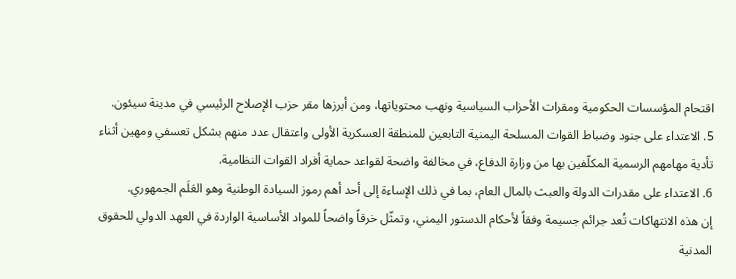اقتحام المؤسسات الحكومية ومقرات الأحزاب السياسية ونهب محتوياتها، ومن أبرزها مقر حزب الإصلاح الرئيسي في مدينة سيئون.
5. الاعتداء على جنود وضباط القوات المسلحة اليمنية التابعين للمنطقة العسكرية الأولى واعتقال عدد منهم بشكل تعسفي ومهين أثناء تأدية مهامهم الرسمية المكلّفين بها من وزارة الدفاع، في مخالفة واضحة لقواعد حماية أفراد القوات النظامية.
6. الاعتداء على مقدرات الدولة والعبث بالمال العام، بما في ذلك الإساءة إلى أحد أهم رموز السيادة الوطنية وهو العَلَم الجمهوري.
إن هذه الانتهاكات تُعد جرائم جسيمة وفقاً لأحكام الدستور اليمني، وتمثّل خرقاً واضحاً للمواد الأساسية الواردة في العهد الدولي للحقوق المدنية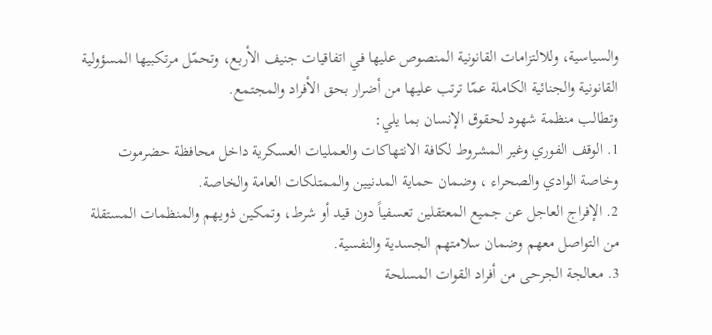والسياسية، وللالتزامات القانونية المنصوص عليها في اتفاقيات جنيف الأربع، وتحمّل مرتكبيها المسؤولية القانونية والجنائية الكاملة عمّا ترتب عليها من أضرار بحق الأفراد والمجتمع.
وتطالب منظمة شهود لحقوق الإنسان بما يلي:
1. الوقف الفوري وغير المشروط لكافة الانتهاكات والعمليات العسكرية داخل محافظة حضرموت وخاصة الوادي والصحراء ، وضمان حماية المدنيين والممتلكات العامة والخاصة.
2. الإفراج العاجل عن جميع المعتقلين تعسفياً دون قيد أو شرط، وتمكين ذويهم والمنظمات المستقلة من التواصل معهم وضمان سلامتهم الجسدية والنفسية.
3. معالجة الجرحى من أفراد القوات المسلحة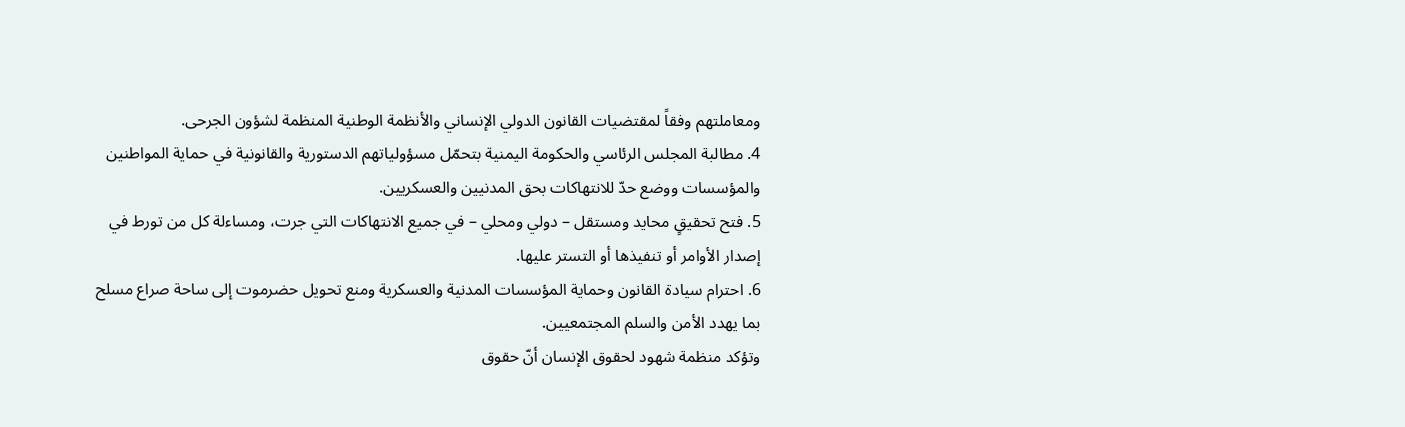ومعاملتهم وفقاً لمقتضيات القانون الدولي الإنساني والأنظمة الوطنية المنظمة لشؤون الجرحى.
4. مطالبة المجلس الرئاسي والحكومة اليمنية بتحمّل مسؤولياتهم الدستورية والقانونية في حماية المواطنين والمؤسسات ووضع حدّ للانتهاكات بحق المدنيين والعسكريين.
5. فتح تحقيقٍ محايد ومستقل – دولي ومحلي – في جميع الانتهاكات التي جرت، ومساءلة كل من تورط في إصدار الأوامر أو تنفيذها أو التستر عليها.
6. احترام سيادة القانون وحماية المؤسسات المدنية والعسكرية ومنع تحويل حضرموت إلى ساحة صراع مسلح بما يهدد الأمن والسلم المجتمعيين.
وتؤكد منظمة شهود لحقوق الإنسان أنّ حقوق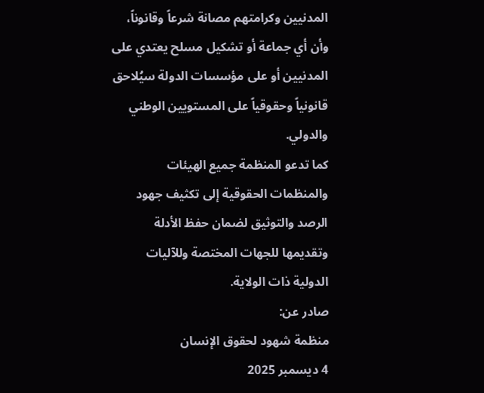المدنيين وكرامتهم مصانة شرعاً وقانوناً، وأن أي جماعة أو تشكيل مسلح يعتدي على المدنيين أو على مؤسسات الدولة سيُلاحق قانونياً وحقوقياً على المستويين الوطني والدولي.
كما تدعو المنظمة جميع الهيئات والمنظمات الحقوقية إلى تكثيف جهود الرصد والتوثيق لضمان حفظ الأدلة وتقديمها للجهات المختصة وللآليات الدولية ذات الولاية.
صادر عن:
منظمة شهود لحقوق الإنسان
4 ديسمبر 2025